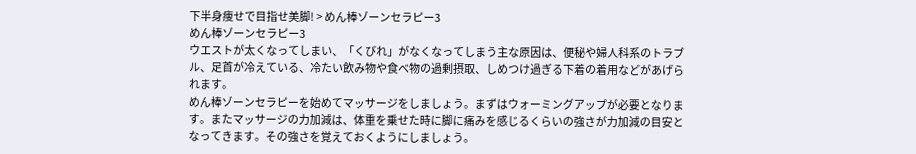下半身痩せで目指せ美脚! > めん棒ゾーンセラピー3
めん棒ゾーンセラピー3
ウエストが太くなってしまい、「くびれ」がなくなってしまう主な原因は、便秘や婦人科系のトラブル、足首が冷えている、冷たい飲み物や食べ物の過剰摂取、しめつけ過ぎる下着の着用などがあげられます。
めん棒ゾーンセラピーを始めてマッサージをしましょう。まずはウォーミングアップが必要となります。またマッサージの力加減は、体重を乗せた時に脚に痛みを感じるくらいの強さが力加減の目安となってきます。その強さを覚えておくようにしましょう。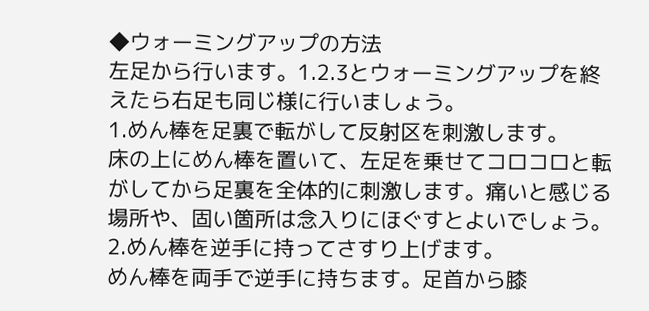◆ウォーミングアップの方法
左足から行います。1.2.3とウォーミングアップを終えたら右足も同じ様に行いましょう。
1.めん棒を足裏で転がして反射区を刺激します。
床の上にめん棒を置いて、左足を乗せてコロコロと転がしてから足裏を全体的に刺激します。痛いと感じる場所や、固い箇所は念入りにほぐすとよいでしょう。
2.めん棒を逆手に持ってさすり上げます。
めん棒を両手で逆手に持ちます。足首から膝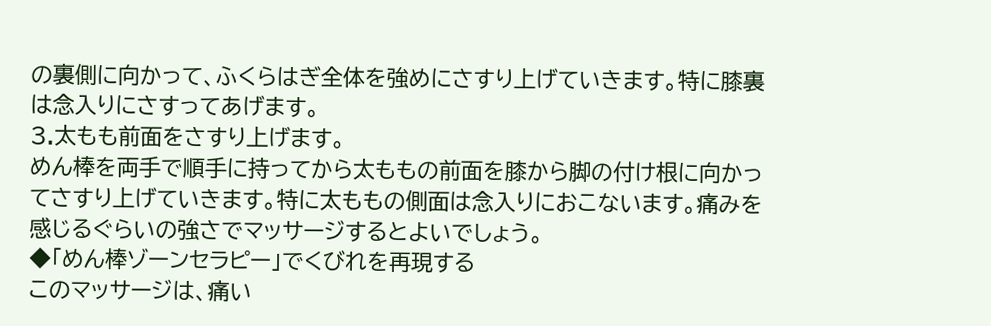の裏側に向かって、ふくらはぎ全体を強めにさすり上げていきます。特に膝裏は念入りにさすってあげます。
3.太もも前面をさすり上げます。
めん棒を両手で順手に持ってから太ももの前面を膝から脚の付け根に向かってさすり上げていきます。特に太ももの側面は念入りにおこないます。痛みを感じるぐらいの強さでマッサージするとよいでしょう。
◆「めん棒ゾーンセラピー」でくびれを再現する
このマッサージは、痛い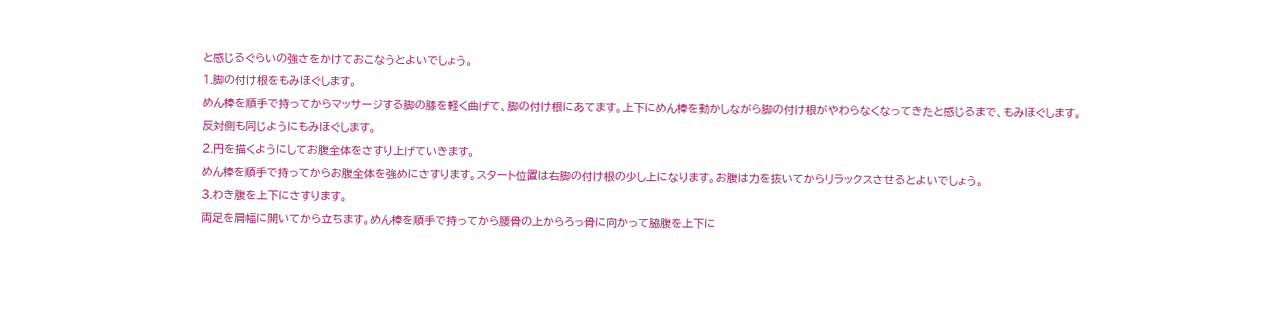と感じるぐらいの強さをかけておこなうとよいでしょう。
1.脚の付け根をもみほぐします。
めん棒を順手で持ってからマッサージする脚の膝を軽く曲げて、脚の付け根にあてます。上下にめん棒を動かしながら脚の付け根がやわらなくなってきたと感じるまで、もみほぐします。反対側も同じようにもみほぐします。
2.円を描くようにしてお腹全体をさすり上げていきます。
めん棒を順手で持ってからお腹全体を強めにさすります。スタート位置は右脚の付け根の少し上になります。お腹は力を抜いてからリラックスさせるとよいでしょう。
3.わき腹を上下にさすります。
両足を肩幅に開いてから立ちます。めん棒を順手で持ってから腰骨の上からろっ骨に向かって脇腹を上下に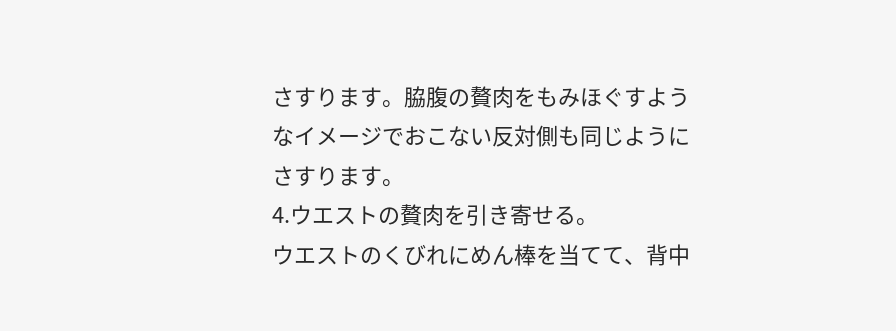さすります。脇腹の贅肉をもみほぐすようなイメージでおこない反対側も同じようにさすります。
4.ウエストの贅肉を引き寄せる。
ウエストのくびれにめん棒を当てて、背中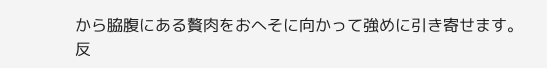から脇腹にある贅肉をおへそに向かって強めに引き寄せます。反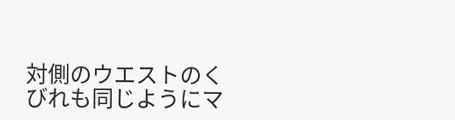対側のウエストのくびれも同じようにマ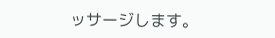ッサージします。